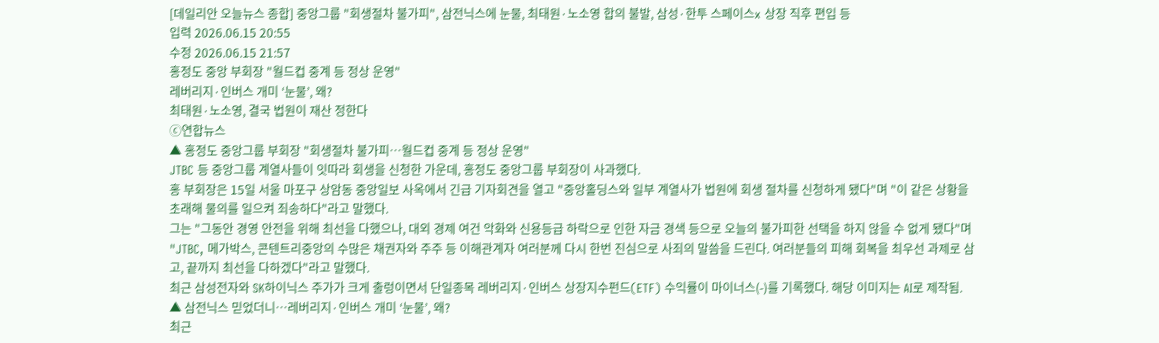[데일리안 오늘뉴스 종합] 중앙그룹 "회생절차 불가피", 삼전닉스에 눈물, 최태원·노소영 합의 불발, 삼성·한투 스페이스x 상장 직후 편입 등
입력 2026.06.15 20:55
수정 2026.06.15 21:57
홍정도 중앙 부회장 "월드컵 중계 등 정상 운영"
레버리지·인버스 개미 ‘눈물’, 왜?
최태원·노소영, 결국 법원이 재산 정한다
ⓒ연합뉴스
▲ 홍정도 중앙그룹 부회장 "회생절차 불가피…월드컵 중계 등 정상 운영"
JTBC 등 중앙그룹 계열사들이 잇따라 회생을 신청한 가운데, 홍정도 중앙그룹 부회장이 사과했다.
홍 부회장은 15일 서울 마포구 상암동 중앙일보 사옥에서 긴급 기자회견을 열고 "중앙홀딩스와 일부 계열사가 법원에 회생 절차를 신청하게 됐다"며 "이 같은 상황을 초래해 물의를 일으켜 죄송하다"라고 말했다.
그는 "그동안 경영 안전을 위해 최선을 다했으나, 대외 경제 여건 악화와 신용등급 하락으로 인한 자금 경색 등으로 오늘의 불가피한 선택을 하지 않을 수 없게 됐다"며 "JTBC, 메가박스, 콘텐트리중앙의 수많은 채권자와 주주 등 이해관계자 여러분께 다시 한번 진심으로 사죄의 말씀을 드린다. 여러분들의 피해 회복을 최우선 과제로 삼고, 끝까지 최선을 다하겠다"라고 말했다.
최근 삼성전자와 SK하이닉스 주가가 크게 출렁이면서 단일종목 레버리지·인버스 상장지수펀드(ETF) 수익률이 마이너스(-)를 기록했다. 해당 이미지는 AI로 제작됨.
▲ 삼전닉스 믿었더니…레버리지·인버스 개미 ‘눈물’, 왜?
최근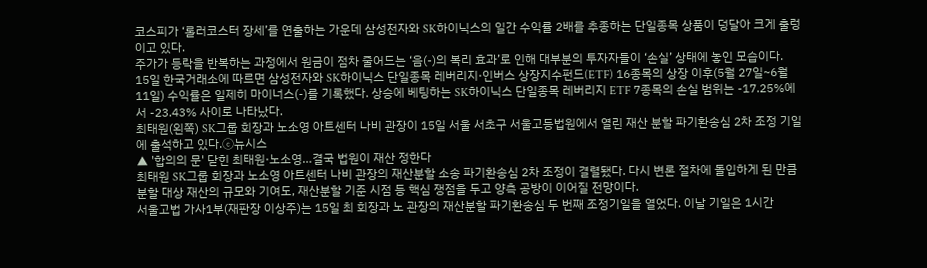코스피가 ‘롤러코스터 장세’를 연출하는 가운데 삼성전자와 SK하이닉스의 일간 수익률 2배를 추종하는 단일종목 상품이 덩달아 크게 출렁이고 있다.
주가가 등락을 반복하는 과정에서 원금이 점차 줄어드는 ‘음(-)의 복리 효과’로 인해 대부분의 투자자들이 ‘손실’ 상태에 놓인 모습이다.
15일 한국거래소에 따르면 삼성전자와 SK하이닉스 단일종목 레버리지·인버스 상장지수펀드(ETF) 16종목의 상장 이후(5월 27일~6월 11일) 수익률은 일제히 마이너스(-)를 기록했다. 상승에 베팅하는 SK하이닉스 단일종목 레버리지 ETF 7종목의 손실 범위는 -17.25%에서 -23.43% 사이로 나타났다.
최태원(왼쪽) SK그룹 회장과 노소영 아트센터 나비 관장이 15일 서울 서초구 서울고등법원에서 열린 재산 분할 파기환송심 2차 조정 기일에 출석하고 있다.ⓒ뉴시스
▲ '합의의 문' 닫힌 최태원·노소영…결국 법원이 재산 정한다
최태원 SK그룹 회장과 노소영 아트센터 나비 관장의 재산분할 소송 파기환송심 2차 조정이 결렬됐다. 다시 변론 절차에 돌입하게 된 만큼 분할 대상 재산의 규모와 기여도, 재산분할 기준 시점 등 핵심 쟁점을 두고 양측 공방이 이어질 전망이다.
서울고법 가사1부(재판장 이상주)는 15일 최 회장과 노 관장의 재산분할 파기환송심 두 번째 조정기일을 열었다. 이날 기일은 1시간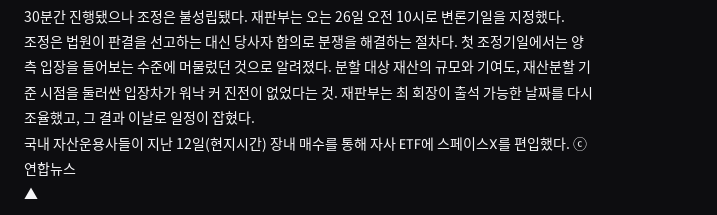30분간 진행됐으나 조정은 불성립됐다. 재판부는 오는 26일 오전 10시로 변론기일을 지정했다.
조정은 법원이 판결을 선고하는 대신 당사자 합의로 분쟁을 해결하는 절차다. 첫 조정기일에서는 양측 입장을 들어보는 수준에 머물렀던 것으로 알려졌다. 분할 대상 재산의 규모와 기여도, 재산분할 기준 시점을 둘러싼 입장차가 워낙 커 진전이 없었다는 것. 재판부는 최 회장이 출석 가능한 날짜를 다시 조율했고, 그 결과 이날로 일정이 잡혔다.
국내 자산운용사들이 지난 12일(현지시간) 장내 매수를 통해 자사 ETF에 스페이스X를 편입했다. ⓒ연합뉴스
▲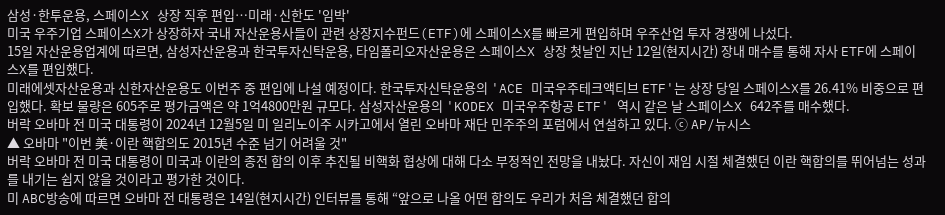삼성·한투운용, 스페이스X 상장 직후 편입…미래·신한도 '임박'
미국 우주기업 스페이스X가 상장하자 국내 자산운용사들이 관련 상장지수펀드(ETF)에 스페이스X를 빠르게 편입하며 우주산업 투자 경쟁에 나섰다.
15일 자산운용업계에 따르면, 삼성자산운용과 한국투자신탁운용, 타임폴리오자산운용은 스페이스X 상장 첫날인 지난 12일(현지시간) 장내 매수를 통해 자사 ETF에 스페이스X를 편입했다.
미래에셋자산운용과 신한자산운용도 이번주 중 편입에 나설 예정이다. 한국투자신탁운용의 'ACE 미국우주테크액티브 ETF'는 상장 당일 스페이스X를 26.41% 비중으로 편입했다. 확보 물량은 605주로 평가금액은 약 1억4800만원 규모다. 삼성자산운용의 'KODEX 미국우주항공 ETF' 역시 같은 날 스페이스X 642주를 매수했다.
버락 오바마 전 미국 대통령이 2024년 12월5일 미 일리노이주 시카고에서 열린 오바마 재단 민주주의 포럼에서 연설하고 있다. ⓒ AP/뉴시스
▲ 오바마 "이번 美·이란 핵합의도 2015년 수준 넘기 어려울 것"
버락 오바마 전 미국 대통령이 미국과 이란의 종전 합의 이후 추진될 비핵화 협상에 대해 다소 부정적인 전망을 내놨다. 자신이 재임 시절 체결했던 이란 핵합의를 뛰어넘는 성과를 내기는 쉽지 않을 것이라고 평가한 것이다.
미 ABC방송에 따르면 오바마 전 대통령은 14일(현지시간) 인터뷰를 통해 “앞으로 나올 어떤 합의도 우리가 처음 체결했던 합의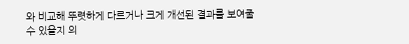와 비교해 뚜렷하게 다르거나 크게 개선된 결과를 보여줄 수 있을지 의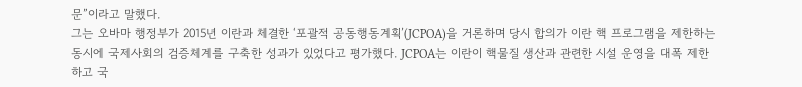문”이라고 말했다.
그는 오바마 행정부가 2015년 이란과 체결한 ‘포괄적 공동행동계획’(JCPOA)을 거론하며 당시 합의가 이란 핵 프로그램을 제한하는 동시에 국제사회의 검증체계를 구축한 성과가 있었다고 평가했다. JCPOA는 이란이 핵물질 생산과 관련한 시설 운영을 대폭 제한하고 국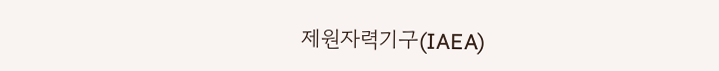제원자력기구(IAEA)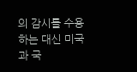의 감시를 수용하는 대신 미국과 국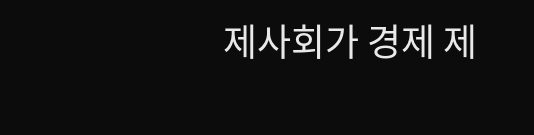제사회가 경제 제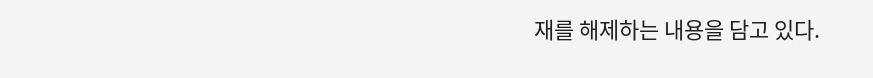재를 해제하는 내용을 담고 있다.